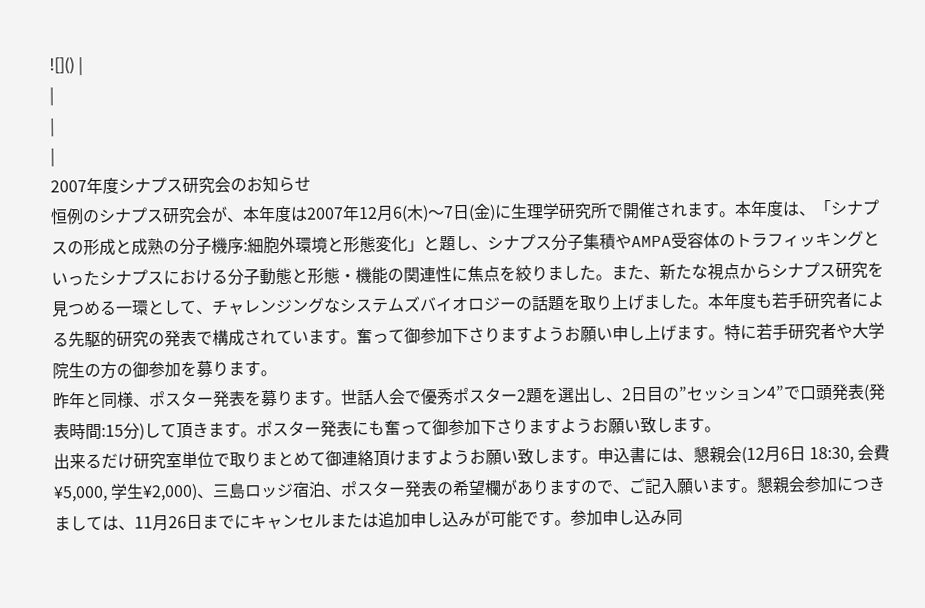![]() |
|
|
|
2007年度シナプス研究会のお知らせ
恒例のシナプス研究会が、本年度は2007年12月6(木)〜7日(金)に生理学研究所で開催されます。本年度は、「シナプスの形成と成熟の分子機序:細胞外環境と形態変化」と題し、シナプス分子集積やAMPA受容体のトラフィッキングといったシナプスにおける分子動態と形態・機能の関連性に焦点を絞りました。また、新たな視点からシナプス研究を見つめる一環として、チャレンジングなシステムズバイオロジーの話題を取り上げました。本年度も若手研究者による先駆的研究の発表で構成されています。奮って御参加下さりますようお願い申し上げます。特に若手研究者や大学院生の方の御参加を募ります。
昨年と同様、ポスター発表を募ります。世話人会で優秀ポスター2題を選出し、2日目の”セッション4”で口頭発表(発表時間:15分)して頂きます。ポスター発表にも奮って御参加下さりますようお願い致します。
出来るだけ研究室単位で取りまとめて御連絡頂けますようお願い致します。申込書には、懇親会(12月6日 18:30, 会費¥5,000, 学生¥2,000)、三島ロッジ宿泊、ポスター発表の希望欄がありますので、ご記入願います。懇親会参加につきましては、11月26日までにキャンセルまたは追加申し込みが可能です。参加申し込み同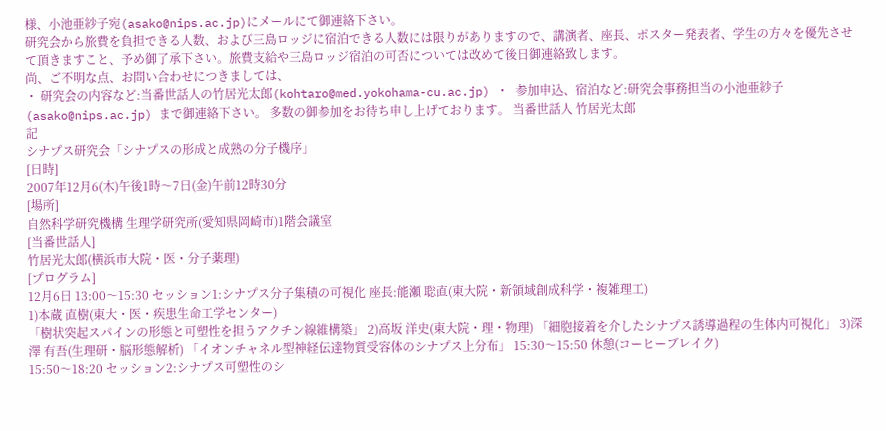様、小池亜紗子宛(asako@nips.ac.jp)にメールにて御連絡下さい。
研究会から旅費を負担できる人数、および三島ロッジに宿泊できる人数には限りがありますので、講演者、座長、ポスター発表者、学生の方々を優先させて頂きますこと、予め御了承下さい。旅費支給や三島ロッジ宿泊の可否については改めて後日御連絡致します。
尚、ご不明な点、お問い合わせにつきましては、
・ 研究会の内容など:当番世話人の竹居光太郎(kohtaro@med.yokohama-cu.ac.jp) ・ 参加申込、宿泊など:研究会事務担当の小池亜紗子(asako@nips.ac.jp) まで御連絡下さい。 多数の御参加をお待ち申し上げております。 当番世話人 竹居光太郎
記
シナプス研究会「シナプスの形成と成熟の分子機序」
[日時]
2007年12月6(木)午後1時〜7日(金)午前12時30分
[場所]
自然科学研究機構 生理学研究所(愛知県岡崎市)1階会議室
[当番世話人]
竹居光太郎(横浜市大院・医・分子薬理)
[プログラム]
12月6日 13:00〜15:30 セッション1:シナプス分子集積の可視化 座長:能瀬 聡直(東大院・新領域創成科学・複雑理工)
1)本蔵 直樹(東大・医・疾患生命工学センター)
「樹状突起スパインの形態と可塑性を担うアクチン線維構築」 2)高坂 洋史(東大院・理・物理) 「細胞接着を介したシナプス誘導過程の生体内可視化」 3)深澤 有吾(生理研・脳形態解析) 「イオンチャネル型神経伝達物質受容体のシナプス上分布」 15:30〜15:50 休憩(コーヒーブレイク)
15:50〜18:20 セッション2:シナプス可塑性のシ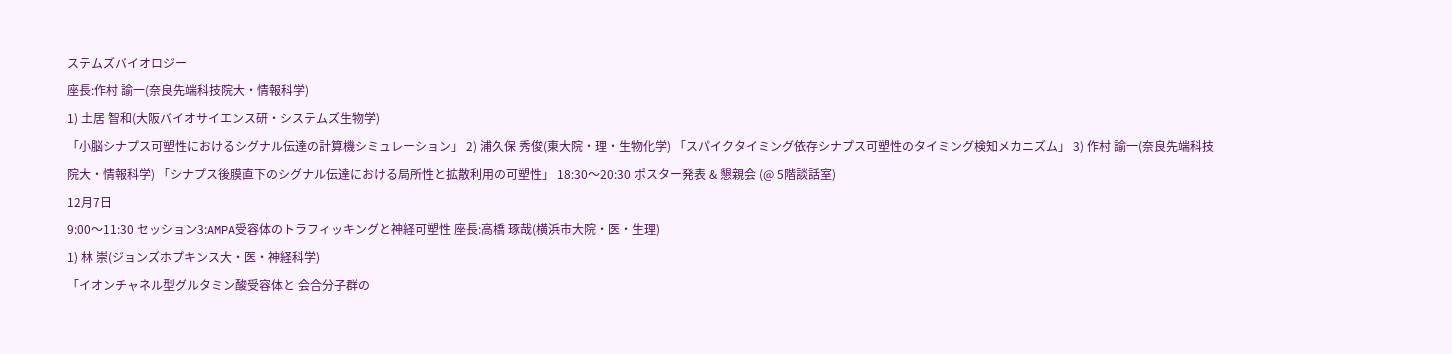ステムズバイオロジー
座長:作村 諭一(奈良先端科技院大・情報科学)
1) 土居 智和(大阪バイオサイエンス研・システムズ生物学)
「小脳シナプス可塑性におけるシグナル伝達の計算機シミュレーション」 2) 浦久保 秀俊(東大院・理・生物化学) 「スパイクタイミング依存シナプス可塑性のタイミング検知メカニズム」 3) 作村 諭一(奈良先端科技院大・情報科学) 「シナプス後膜直下のシグナル伝達における局所性と拡散利用の可塑性」 18:30〜20:30 ポスター発表 & 懇親会 (@ 5階談話室)
12月7日
9:00〜11:30 セッション3:AMPA受容体のトラフィッキングと神経可塑性 座長:高橋 琢哉(横浜市大院・医・生理)
1) 林 崇(ジョンズホプキンス大・医・神経科学)
「イオンチャネル型グルタミン酸受容体と 会合分子群の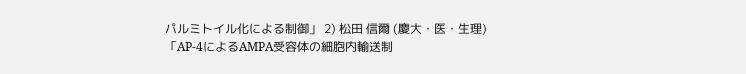パルミトイル化による制御」 2) 松田 信爾 (慶大・医・生理) 「AP-4によるAMPA受容体の細胞内輸送制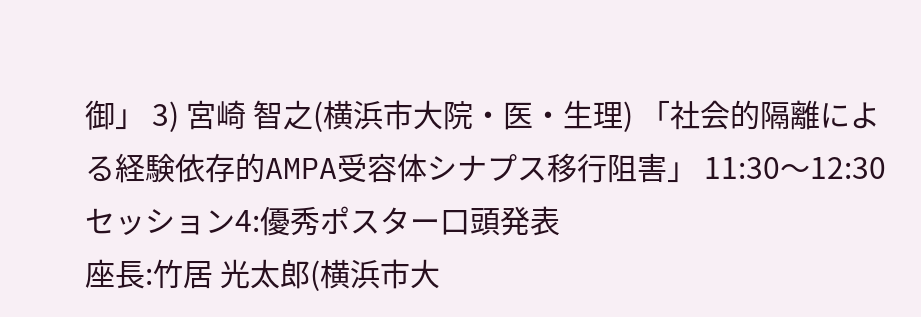御」 3) 宮崎 智之(横浜市大院・医・生理) 「社会的隔離による経験依存的AMPA受容体シナプス移行阻害」 11:30〜12:30 セッション4:優秀ポスター口頭発表
座長:竹居 光太郎(横浜市大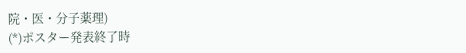院・医・分子薬理)
(*)ポスター発表終了時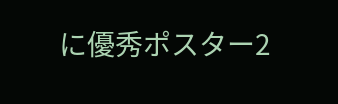に優秀ポスター2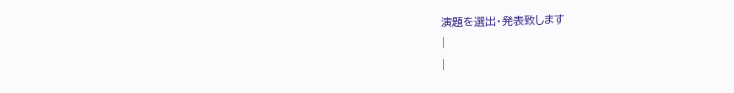演題を選出・発表致します
|
|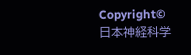Copyright©日本神経科学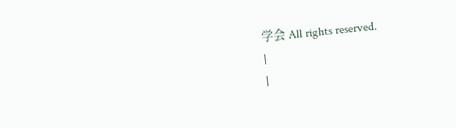学会 All rights reserved.
|
|